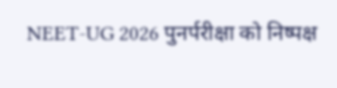NEET-UG 2026 पुनर्परीक्षा को निष्पक्ष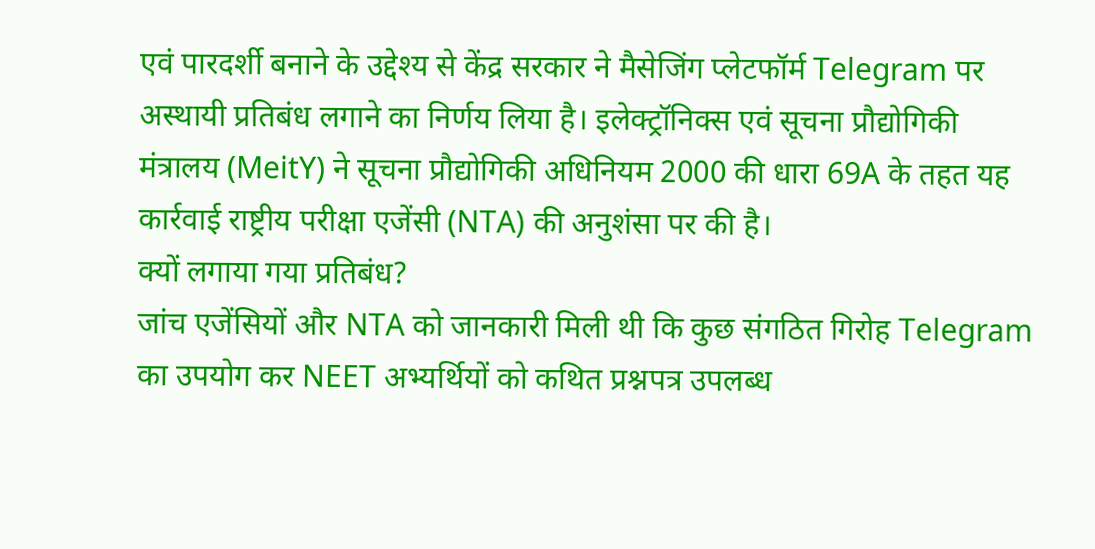एवं पारदर्शी बनाने के उद्देश्य से केंद्र सरकार ने मैसेजिंग प्लेटफॉर्म Telegram पर अस्थायी प्रतिबंध लगाने का निर्णय लिया है। इलेक्ट्रॉनिक्स एवं सूचना प्रौद्योगिकी मंत्रालय (MeitY) ने सूचना प्रौद्योगिकी अधिनियम 2000 की धारा 69A के तहत यह कार्रवाई राष्ट्रीय परीक्षा एजेंसी (NTA) की अनुशंसा पर की है।
क्यों लगाया गया प्रतिबंध?
जांच एजेंसियों और NTA को जानकारी मिली थी कि कुछ संगठित गिरोह Telegram का उपयोग कर NEET अभ्यर्थियों को कथित प्रश्नपत्र उपलब्ध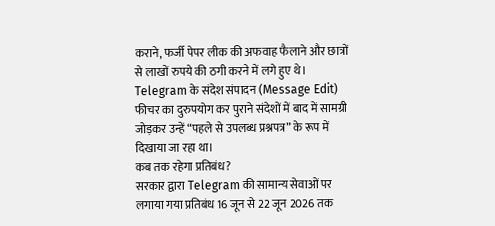कराने, फर्जी पेपर लीक की अफवाह फैलाने और छात्रों से लाखों रुपये की ठगी करने में लगे हुए थे। Telegram के संदेश संपादन (Message Edit) फीचर का दुरुपयोग कर पुराने संदेशों में बाद में सामग्री जोड़कर उन्हें “पहले से उपलब्ध प्रश्नपत्र” के रूप में दिखाया जा रहा था।
कब तक रहेगा प्रतिबंध?
सरकार द्वारा Telegram की सामान्य सेवाओं पर लगाया गया प्रतिबंध 16 जून से 22 जून 2026 तक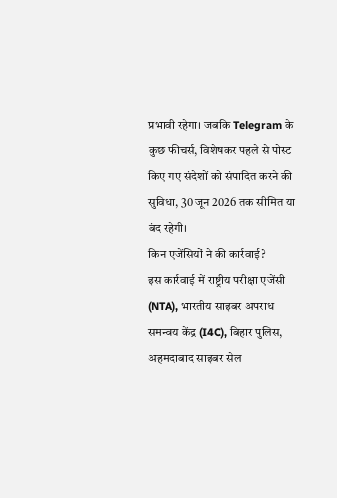प्रभावी रहेगा। जबकि Telegram के कुछ फीचर्स, विशेषकर पहले से पोस्ट किए गए संदेशों को संपादित करने की सुविधा, 30 जून 2026 तक सीमित या बंद रहेगी।
किन एजेंसियों ने की कार्रवाई?
इस कार्रवाई में राष्ट्रीय परीक्षा एजेंसी (NTA), भारतीय साइबर अपराध समन्वय केंद्र (I4C), बिहार पुलिस, अहमदाबाद साइबर सेल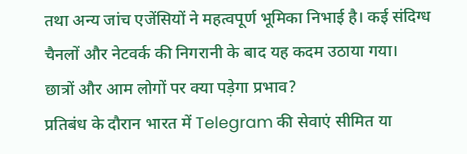तथा अन्य जांच एजेंसियों ने महत्वपूर्ण भूमिका निभाई है। कई संदिग्ध चैनलों और नेटवर्क की निगरानी के बाद यह कदम उठाया गया।
छात्रों और आम लोगों पर क्या पड़ेगा प्रभाव?
प्रतिबंध के दौरान भारत में Telegram की सेवाएं सीमित या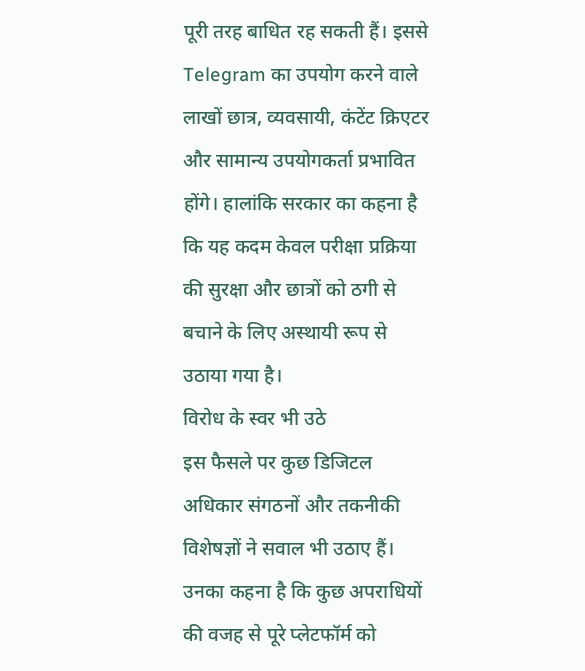पूरी तरह बाधित रह सकती हैं। इससे Telegram का उपयोग करने वाले लाखों छात्र, व्यवसायी, कंटेंट क्रिएटर और सामान्य उपयोगकर्ता प्रभावित होंगे। हालांकि सरकार का कहना है कि यह कदम केवल परीक्षा प्रक्रिया की सुरक्षा और छात्रों को ठगी से बचाने के लिए अस्थायी रूप से उठाया गया है।
विरोध के स्वर भी उठे
इस फैसले पर कुछ डिजिटल अधिकार संगठनों और तकनीकी विशेषज्ञों ने सवाल भी उठाए हैं। उनका कहना है कि कुछ अपराधियों की वजह से पूरे प्लेटफॉर्म को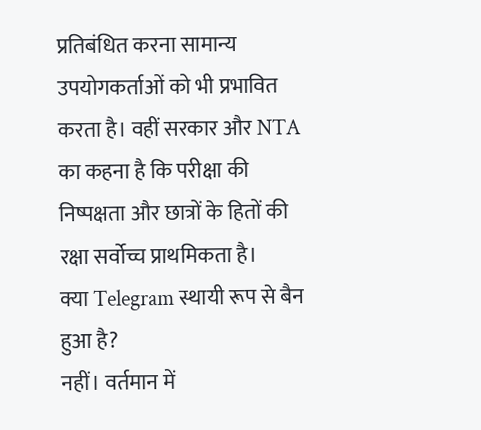प्रतिबंधित करना सामान्य उपयोगकर्ताओं को भी प्रभावित करता है। वहीं सरकार और NTA का कहना है कि परीक्षा की निष्पक्षता और छात्रों के हितों की रक्षा सर्वोच्च प्राथमिकता है।
क्या Telegram स्थायी रूप से बैन हुआ है?
नहीं। वर्तमान में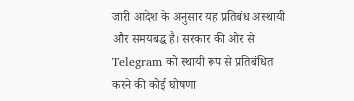जारी आदेश के अनुसार यह प्रतिबंध अस्थायी और समयबद्ध है। सरकार की ओर से Telegram को स्थायी रूप से प्रतिबंधित करने की कोई घोषणा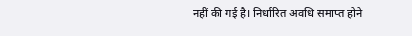नहीं की गई है। निर्धारित अवधि समाप्त होने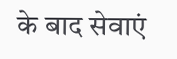के बाद सेवाएं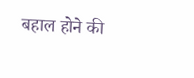बहाल होने की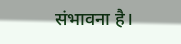संभावना है।